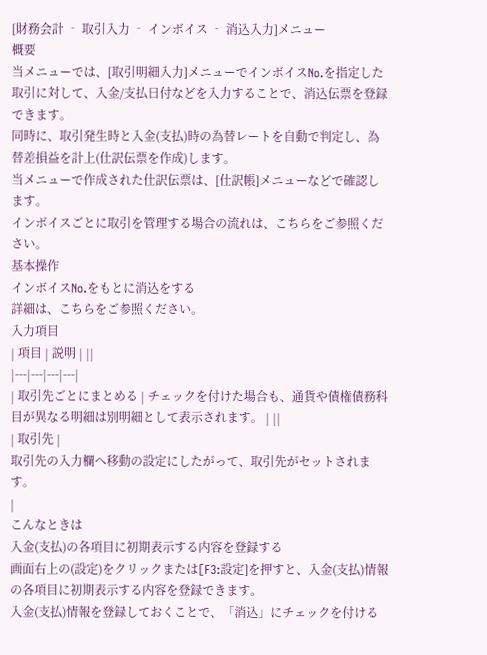[財務会計 ‐ 取引入力 ‐ インボイス ‐ 消込入力]メニュー
概要
当メニューでは、[取引明細入力]メニューでインボイスNo.を指定した取引に対して、入金/支払日付などを入力することで、消込伝票を登録できます。
同時に、取引発生時と入金(支払)時の為替レートを自動で判定し、為替差損益を計上(仕訳伝票を作成)します。
当メニューで作成された仕訳伝票は、[仕訳帳]メニューなどで確認します。
インボイスごとに取引を管理する場合の流れは、こちらをご参照ください。
基本操作
インボイスNo.をもとに消込をする
詳細は、こちらをご参照ください。
入力項目
| 項目 | 説明 | ||
|---|---|---|---|
| 取引先ごとにまとめる | チェックを付けた場合も、通貨や債権債務科目が異なる明細は別明細として表示されます。 | ||
| 取引先 |
取引先の入力欄へ移動の設定にしたがって、取引先がセットされます。
|
こんなときは
入金(支払)の各項目に初期表示する内容を登録する
画面右上の(設定)をクリックまたは[F3:設定]を押すと、入金(支払)情報の各項目に初期表示する内容を登録できます。
入金(支払)情報を登録しておくことで、「消込」にチェックを付ける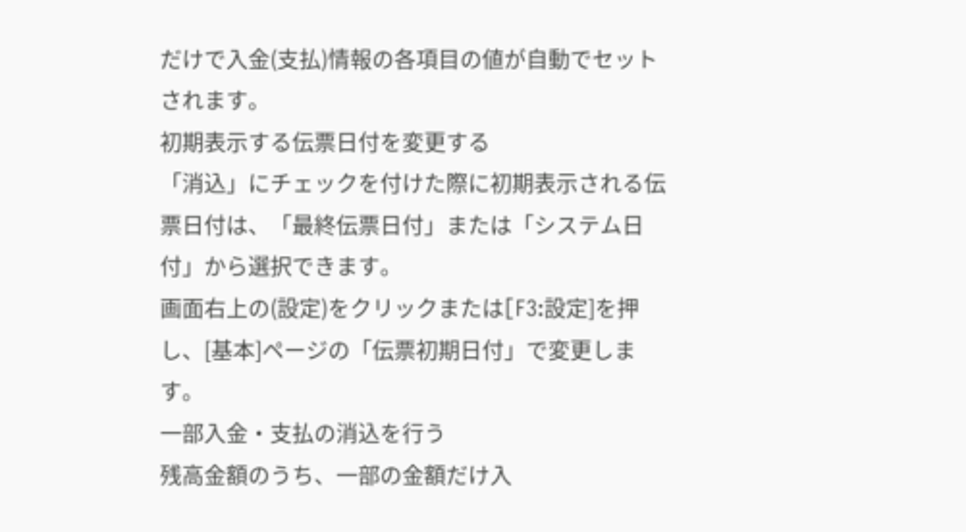だけで入金(支払)情報の各項目の値が自動でセットされます。
初期表示する伝票日付を変更する
「消込」にチェックを付けた際に初期表示される伝票日付は、「最終伝票日付」または「システム日付」から選択できます。
画面右上の(設定)をクリックまたは[F3:設定]を押し、[基本]ページの「伝票初期日付」で変更します。
一部入金・支払の消込を行う
残高金額のうち、一部の金額だけ入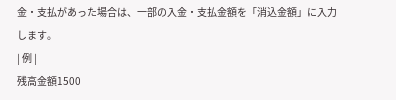金・支払があった場合は、一部の入金・支払金額を「消込金額」に入力します。
| 例 |
残高金額1500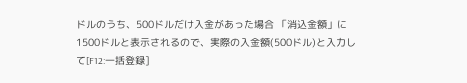ドルのうち、500ドルだけ入金があった場合 「消込金額」に1500ドルと表示されるので、実際の入金額(500ドル)と入力して[F12:一括登録]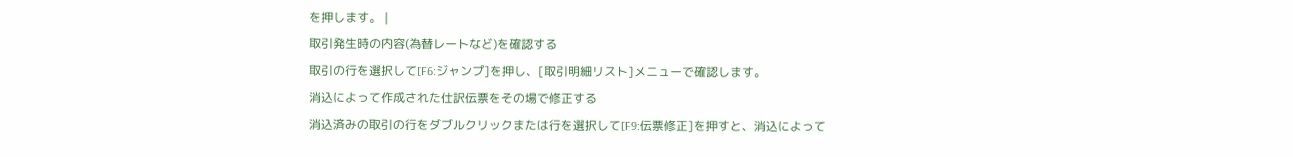を押します。 |
取引発生時の内容(為替レートなど)を確認する
取引の行を選択して[F6:ジャンプ]を押し、[取引明細リスト]メニューで確認します。
消込によって作成された仕訳伝票をその場で修正する
消込済みの取引の行をダブルクリックまたは行を選択して[F9:伝票修正]を押すと、消込によって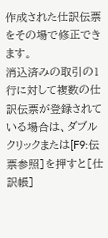作成された仕訳伝票をその場で修正できます。
消込済みの取引の1行に対して複数の仕訳伝票が登録されている場合は、ダブルクリックまたは[F9:伝票参照]を押すと[仕訳帳]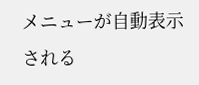メニューが自動表示される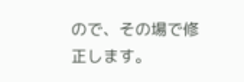ので、その場で修正します。